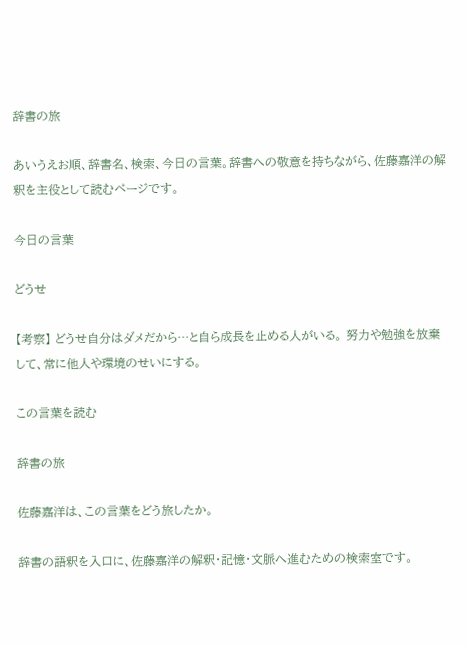辞書の旅

あいうえお順、辞書名、検索、今日の言葉。辞書への敬意を持ちながら、佐藤嘉洋の解釈を主役として読むページです。

今日の言葉

どうせ

【考察】 どうせ自分はダメだから…と自ら成長を止める人がいる。 努力や勉強を放棄して、常に他人や環境のせいにする。

この言葉を読む

辞書の旅

佐藤嘉洋は、この言葉をどう旅したか。

辞書の語釈を入口に、佐藤嘉洋の解釈・記憶・文脈へ進むための検索室です。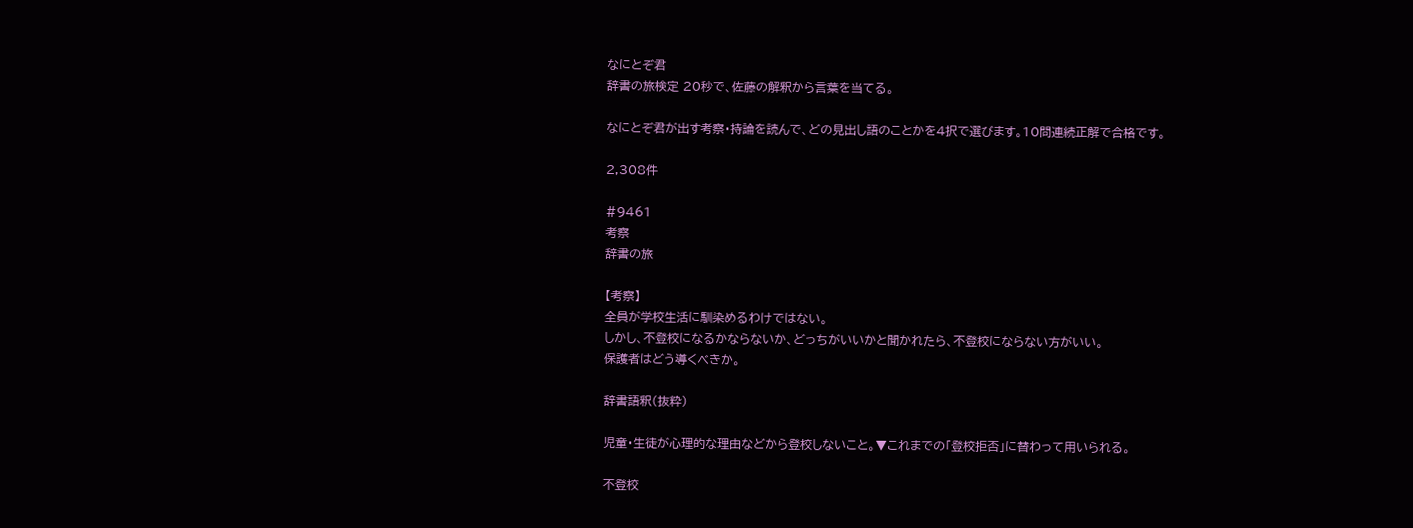なにとぞ君
辞書の旅検定 20秒で、佐藤の解釈から言葉を当てる。

なにとぞ君が出す考察・持論を読んで、どの見出し語のことかを4択で選びます。10問連続正解で合格です。

2,308件

#9461
考察
辞書の旅

【考察】
全員が学校生活に馴染めるわけではない。
しかし、不登校になるかならないか、どっちがいいかと聞かれたら、不登校にならない方がいい。
保護者はどう導くべきか。

辞書語釈(抜粋)

児童・生徒が心理的な理由などから登校しないこと。▼これまでの「登校拒否」に替わって用いられる。

不登校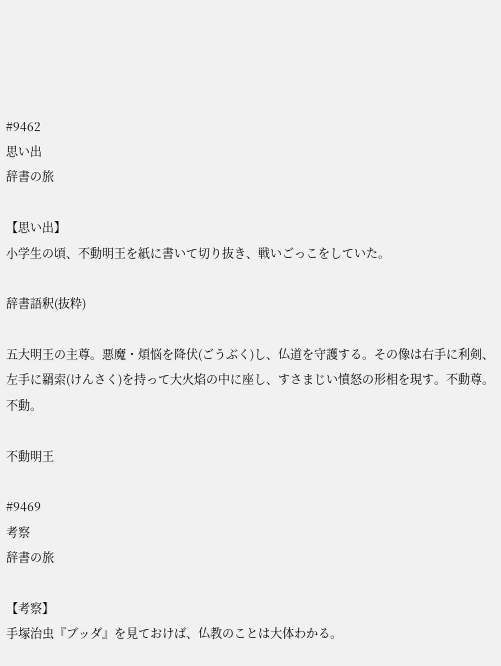#9462
思い出
辞書の旅

【思い出】
小学生の頃、不動明王を紙に書いて切り抜き、戦いごっこをしていた。

辞書語釈(抜粋)

五大明王の主尊。悪魔・煩悩を降伏(ごうぶく)し、仏道を守護する。その像は右手に利剣、左手に羂索(けんさく)を持って大火焰の中に座し、すさまじい憤怒の形相を現す。不動尊。不動。

不動明王

#9469
考察
辞書の旅

【考察】
手塚治虫『ブッダ』を見ておけば、仏教のことは大体わかる。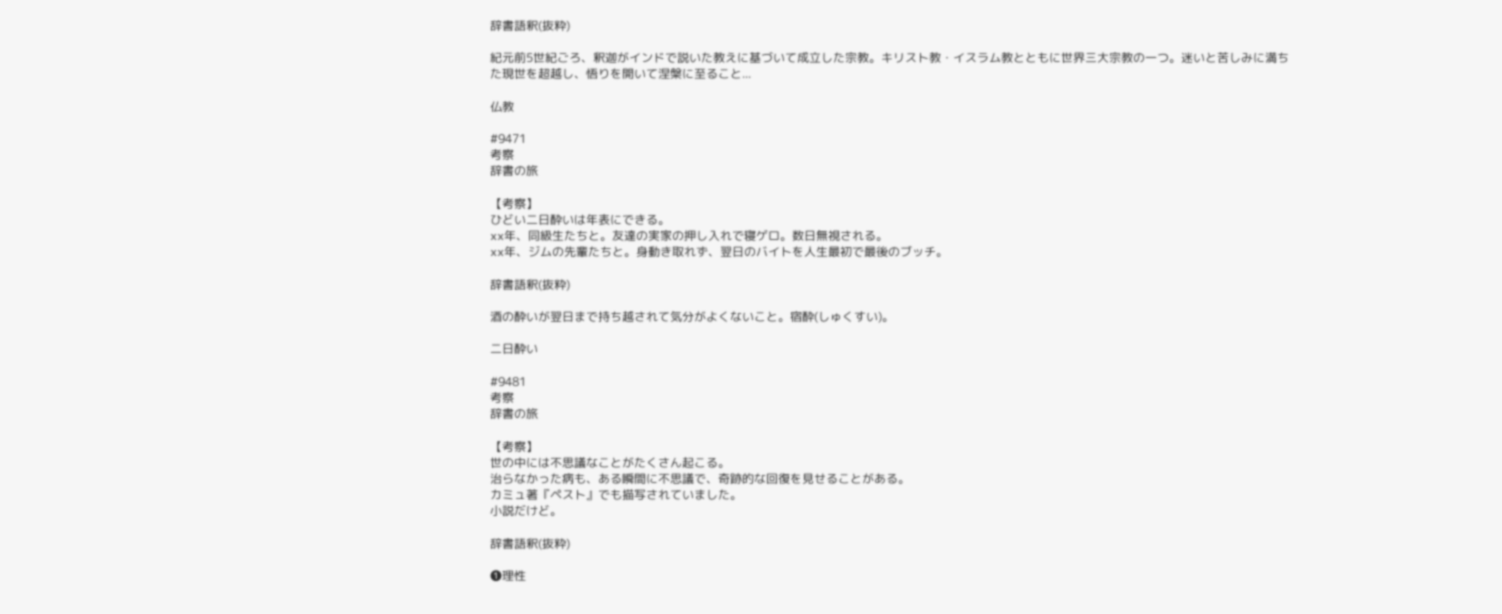辞書語釈(抜粋)

紀元前5世紀ごろ、釈迦がインドで説いた教えに基づいて成立した宗教。キリスト教・イスラム教とともに世界三大宗教の一つ。迷いと苦しみに満ちた現世を超越し、悟りを開いて涅槃に至ること...

仏教

#9471
考察
辞書の旅

【考察】
ひどい二日酔いは年表にできる。
xx年、同級生たちと。友達の実家の押し入れで寝ゲロ。数日無視される。
xx年、ジムの先輩たちと。身動き取れず、翌日のバイトを人生最初で最後のブッチ。

辞書語釈(抜粋)

酒の酔いが翌日まで持ち越されて気分がよくないこと。宿酔(しゅくすい)。

二日酔い

#9481
考察
辞書の旅

【考察】
世の中には不思議なことがたくさん起こる。
治らなかった病も、ある瞬間に不思議で、奇跡的な回復を見せることがある。
カミュ著『ペスト』でも描写されていました。
小説だけど。

辞書語釈(抜粋)

❶理性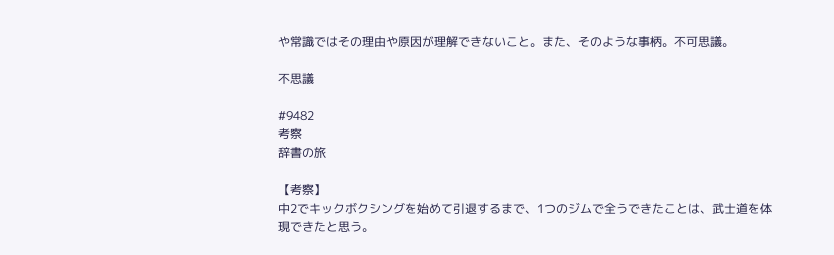や常識ではその理由や原因が理解できないこと。また、そのような事柄。不可思議。

不思議

#9482
考察
辞書の旅

【考察】
中2でキックボクシングを始めて引退するまで、1つのジムで全うできたことは、武士道を体現できたと思う。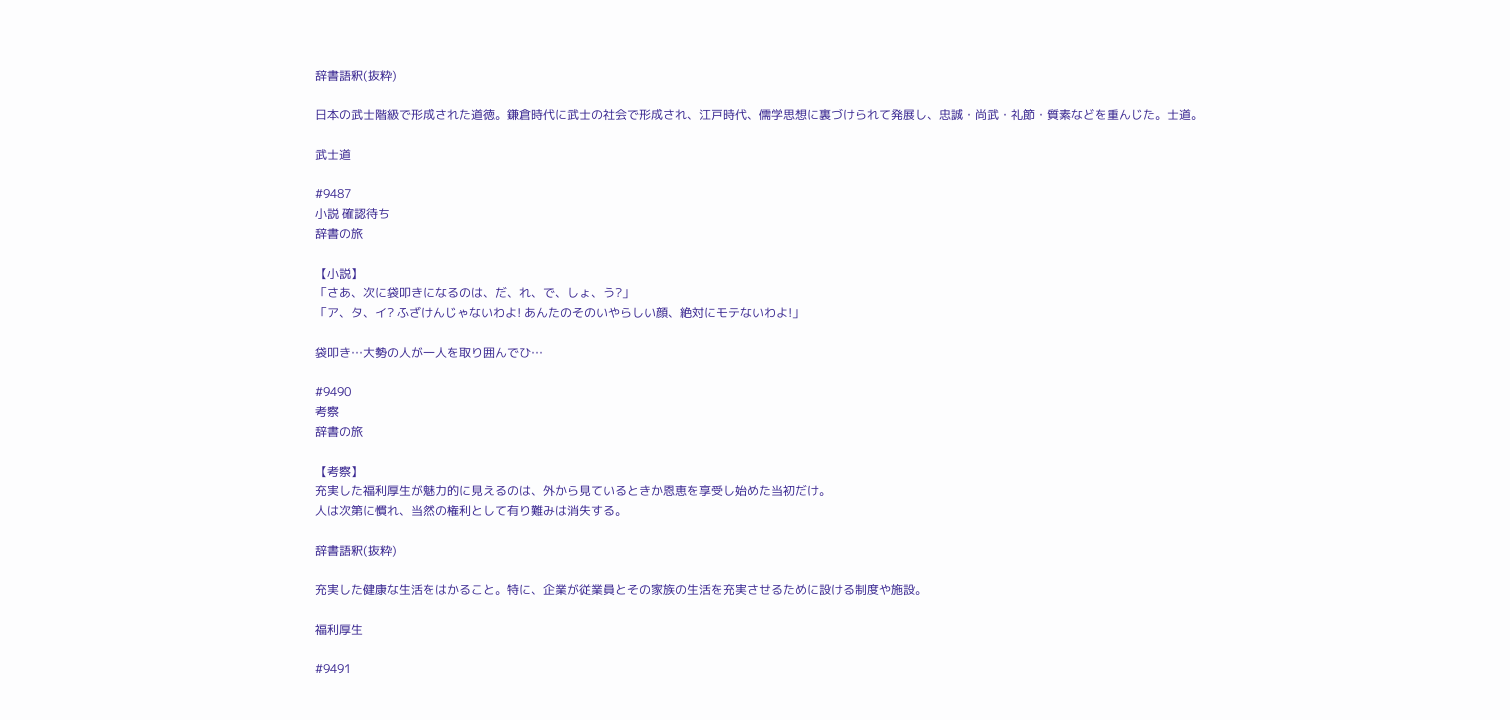辞書語釈(抜粋)

日本の武士階級で形成された道徳。鎌倉時代に武士の社会で形成され、江戸時代、儒学思想に裏づけられて発展し、忠誠・尚武・礼節・質素などを重んじた。士道。

武士道

#9487
小説 確認待ち
辞書の旅

【小説】
「さあ、次に袋叩きになるのは、だ、れ、で、しょ、う?」
「ア、タ、イ? ふざけんじゃないわよ! あんたのそのいやらしい顔、絶対にモテないわよ!」

袋叩き…大勢の人が一人を取り囲んでひ…

#9490
考察
辞書の旅

【考察】
充実した福利厚生が魅力的に見えるのは、外から見ているときか恩恵を享受し始めた当初だけ。
人は次第に慣れ、当然の権利として有り難みは消失する。

辞書語釈(抜粋)

充実した健康な生活をはかること。特に、企業が従業員とその家族の生活を充実させるために設ける制度や施設。

福利厚生

#9491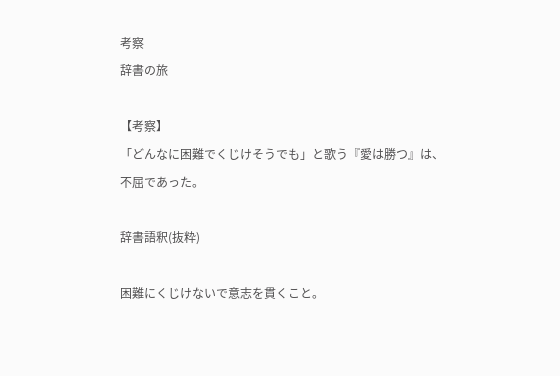考察
辞書の旅

【考察】
「どんなに困難でくじけそうでも」と歌う『愛は勝つ』は、不屈であった。

辞書語釈(抜粋)

困難にくじけないで意志を貫くこと。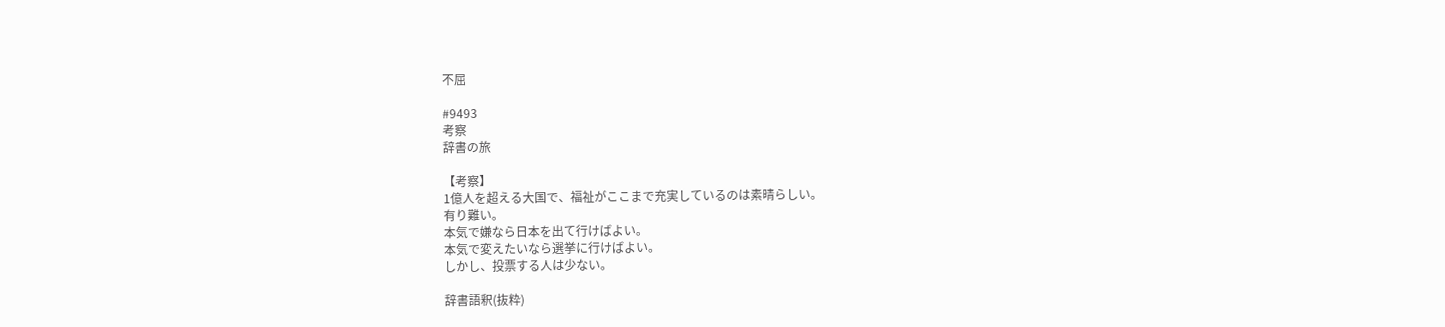不屈

#9493
考察
辞書の旅

【考察】
1億人を超える大国で、福祉がここまで充実しているのは素晴らしい。
有り難い。
本気で嫌なら日本を出て行けばよい。
本気で変えたいなら選挙に行けばよい。
しかし、投票する人は少ない。

辞書語釈(抜粋)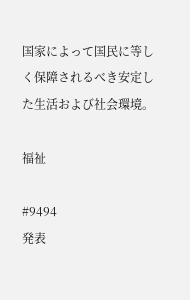国家によって国民に等しく保障されるべき安定した生活および社会環境。

福祉

#9494
発表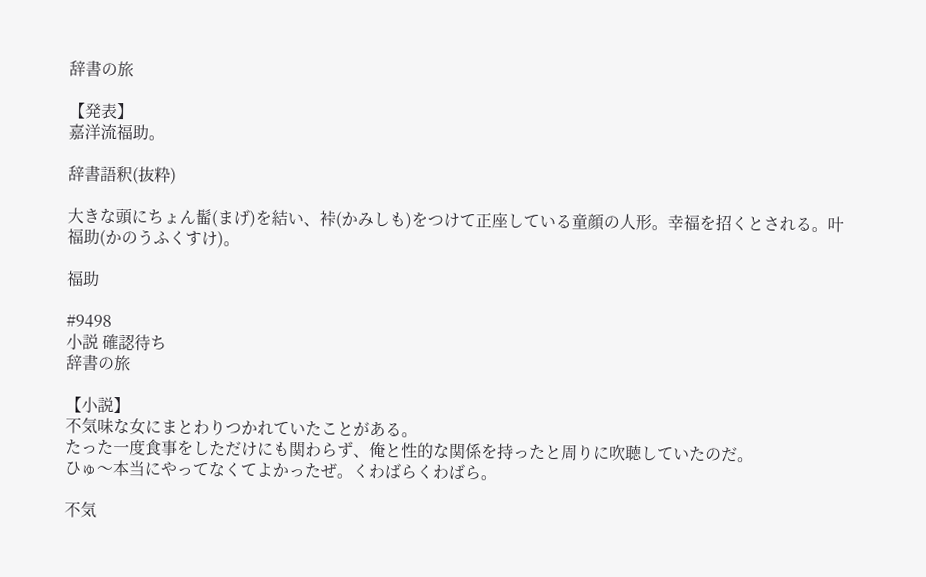辞書の旅

【発表】
嘉洋流福助。

辞書語釈(抜粋)

大きな頭にちょん髷(まげ)を結い、裃(かみしも)をつけて正座している童顔の人形。幸福を招くとされる。叶福助(かのうふくすけ)。

福助

#9498
小説 確認待ち
辞書の旅

【小説】
不気味な女にまとわりつかれていたことがある。
たった一度食事をしただけにも関わらず、俺と性的な関係を持ったと周りに吹聴していたのだ。
ひゅ〜本当にやってなくてよかったぜ。くわばらくわばら。

不気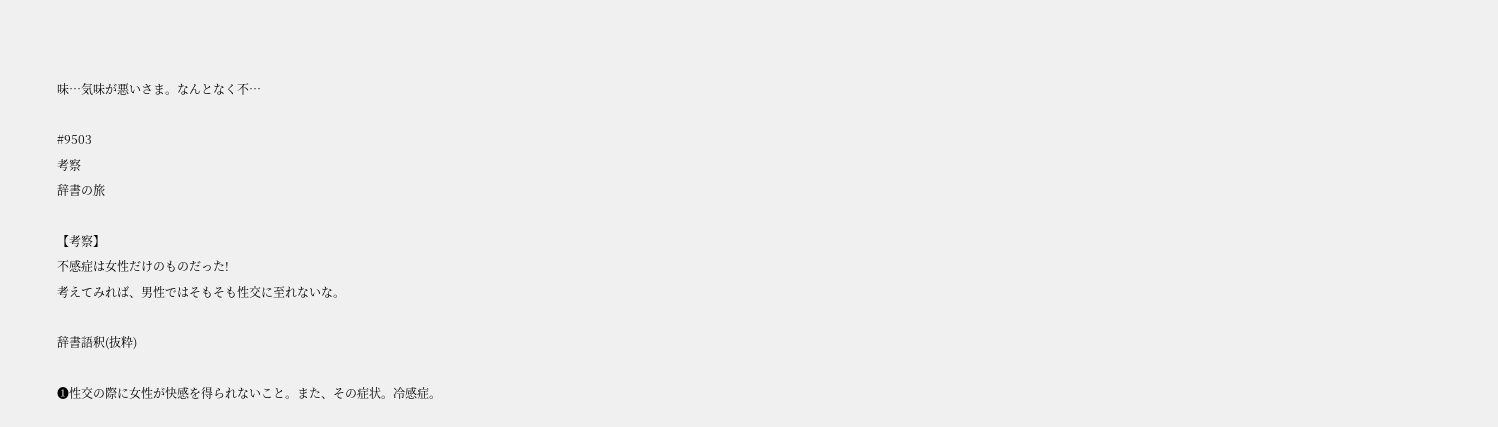味…気味が悪いさま。なんとなく不…

#9503
考察
辞書の旅

【考察】
不感症は女性だけのものだった!
考えてみれば、男性ではそもそも性交に至れないな。

辞書語釈(抜粋)

❶性交の際に女性が快感を得られないこと。また、その症状。冷感症。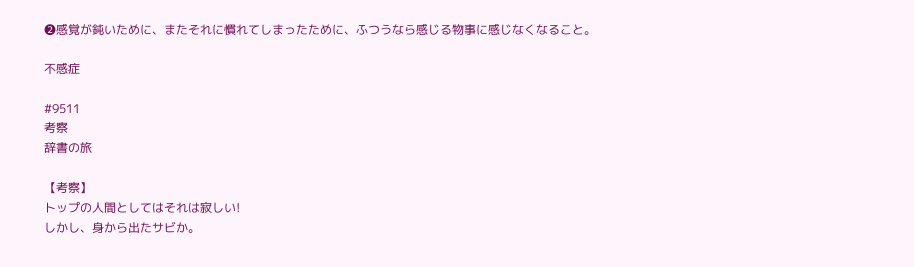❷感覚が鈍いために、またそれに慣れてしまったために、ふつうなら感じる物事に感じなくなること。

不感症

#9511
考察
辞書の旅

【考察】
トップの人間としてはそれは寂しい!
しかし、身から出たサビか。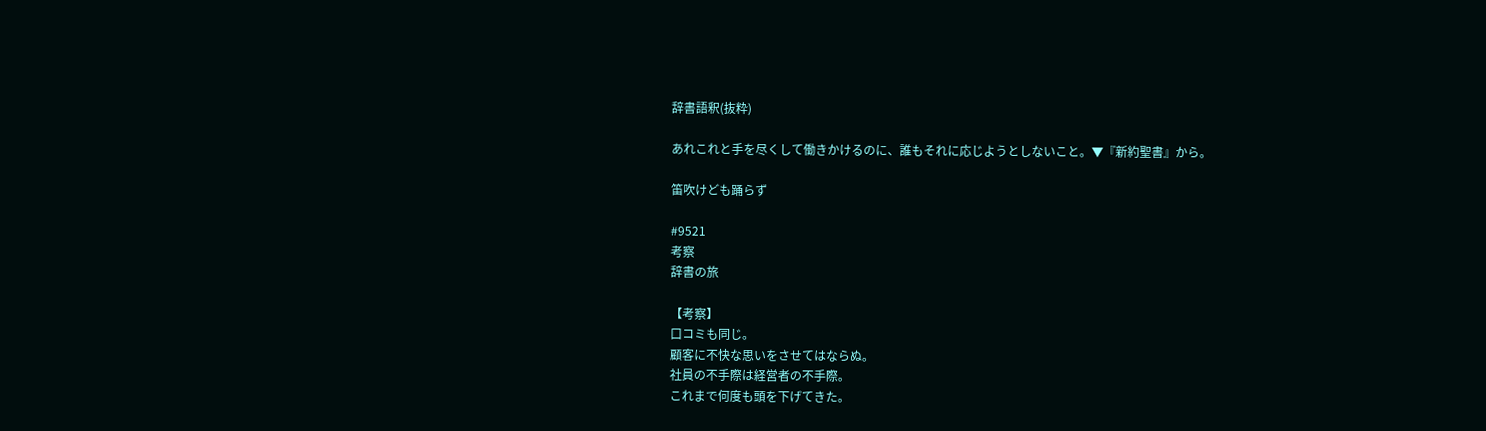辞書語釈(抜粋)

あれこれと手を尽くして働きかけるのに、誰もそれに応じようとしないこと。▼『新約聖書』から。

笛吹けども踊らず

#9521
考察
辞書の旅

【考察】
口コミも同じ。
顧客に不快な思いをさせてはならぬ。
社員の不手際は経営者の不手際。
これまで何度も頭を下げてきた。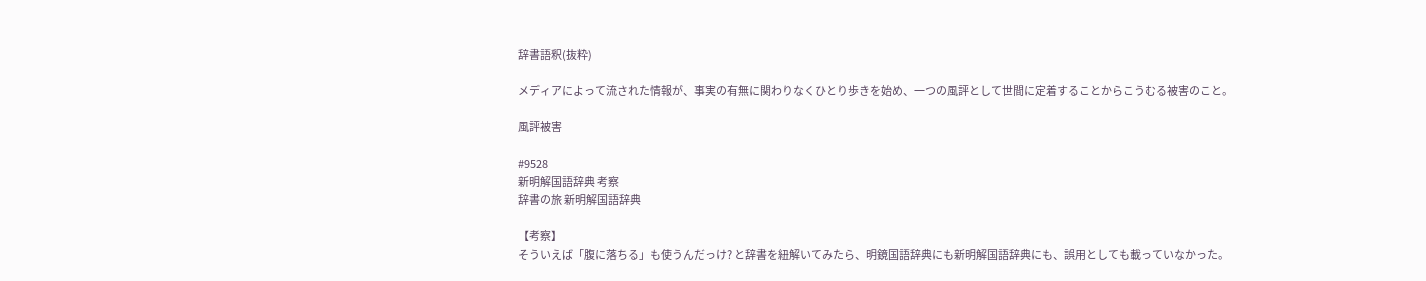辞書語釈(抜粋)

メディアによって流された情報が、事実の有無に関わりなくひとり歩きを始め、一つの風評として世間に定着することからこうむる被害のこと。

風評被害

#9528
新明解国語辞典 考察
辞書の旅 新明解国語辞典

【考察】
そういえば「腹に落ちる」も使うんだっけ? と辞書を紐解いてみたら、明鏡国語辞典にも新明解国語辞典にも、誤用としても載っていなかった。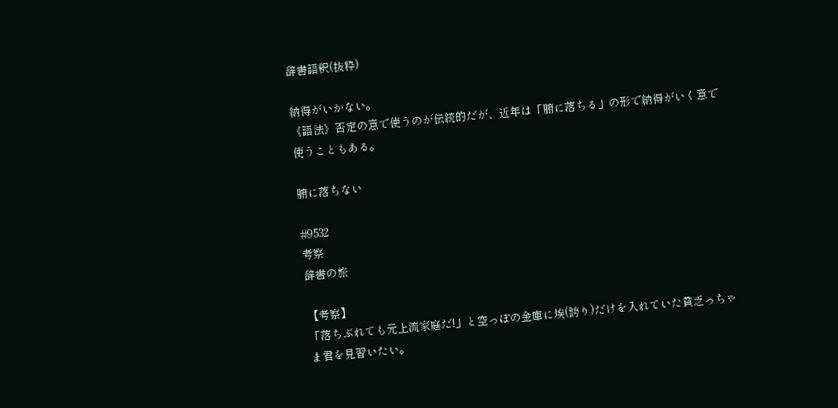辞書語釈(抜粋)

納得がいかない。
《語法》否定の意で使うのが伝統的だが、近年は「腑に落ちる」の形で納得がいく意で使うこともある。

腑に落ちない

#9532
考察
辞書の旅

【考察】
「落ちぶれても元上流家庭だ!」と空っぽの金庫に埃(誇り)だけを入れていた貧乏っちゃま君を見習いたい。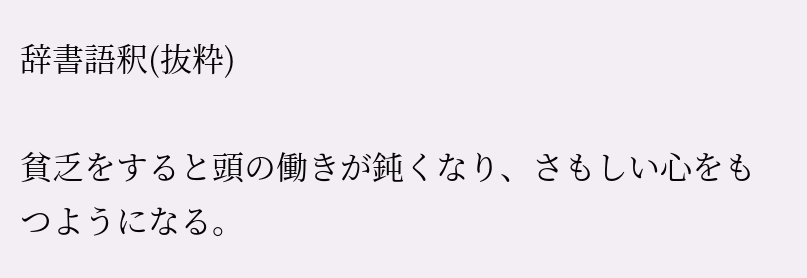辞書語釈(抜粋)

貧乏をすると頭の働きが鈍くなり、さもしい心をもつようになる。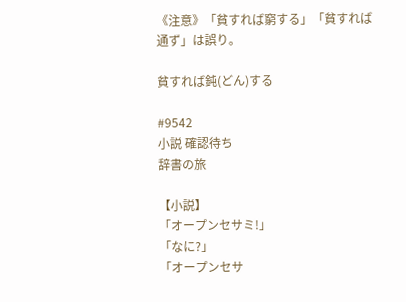《注意》「貧すれば窮する」「貧すれば通ず」は誤り。

貧すれば鈍(どん)する

#9542
小説 確認待ち
辞書の旅

【小説】
「オープンセサミ!」
「なに?」
「オープンセサ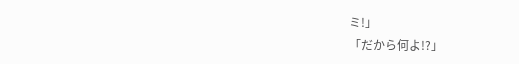ミ!」
「だから何よ!?」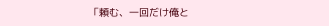「頼む、一回だけ俺と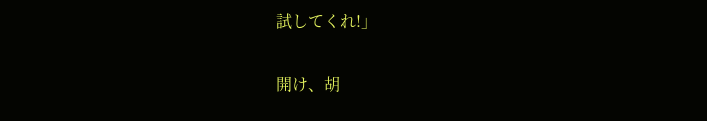試してくれ!」

開け、胡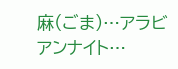麻(ごま)…アラビアンナイト…